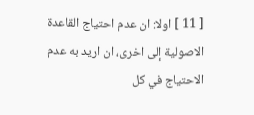[ 11 ] اولا: ان عدم احتياج القاعدة الاصولية إلى اخرى، ان اريد به عدم الاحتياج في كل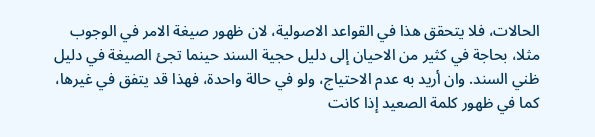الحالات، فلا يتحقق هذا في القواعد الاصولية، لان ظهور صيغة الامر في الوجوب مثلا، بحاجة في كثير من الاحيان إلى دليل حجية السند حينما تجئ الصيغة في دليل ظني السند. وان أريد به عدم الاحتياج، ولو في حالة واحدة، فهذا قد يتفق في غيرها، كما في ظهور كلمة الصعيد إذا كانت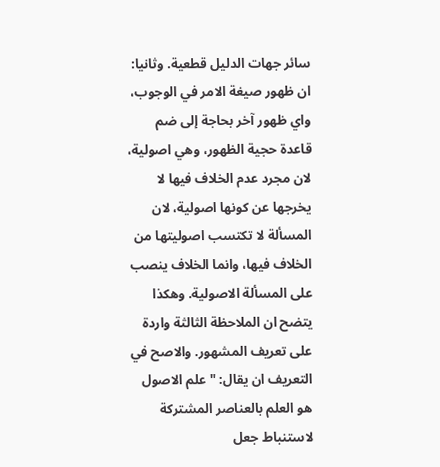سائر جهات الدليل قطعية. وثانيا: ان ظهور صيغة الامر في الوجوب، واي ظهور آخر بحاجة إلى ضم قاعدة حجية الظهور، وهي اصولية، لان مجرد عدم الخلاف فيها لا يخرجها عن كونها اصولية، لان المسألة لا تكتسب اصوليتها من الخلاف فيها، وانما الخلاف ينصب على المسألة الاصولية. وهكذا يتضح ان الملاحظة الثالثة واردة على تعريف المشهور. والاصح في التعريف ان يقال: " علم الاصول هو العلم بالعناصر المشتركة لاستنباط جعل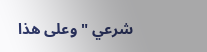شرعي " وعلى هذا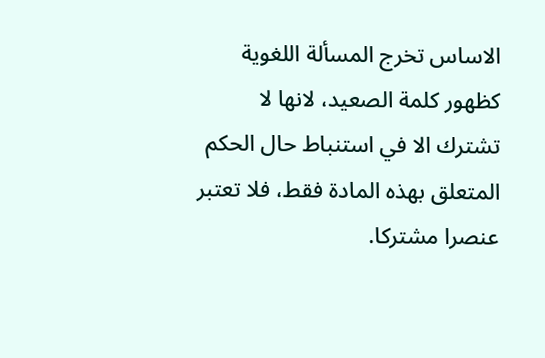الاساس تخرج المسألة اللغوية كظهور كلمة الصعيد، لانها لا تشترك الا في استنباط حال الحكم المتعلق بهذه المادة فقط، فلا تعتبر عنصرا مشتركا.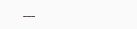___